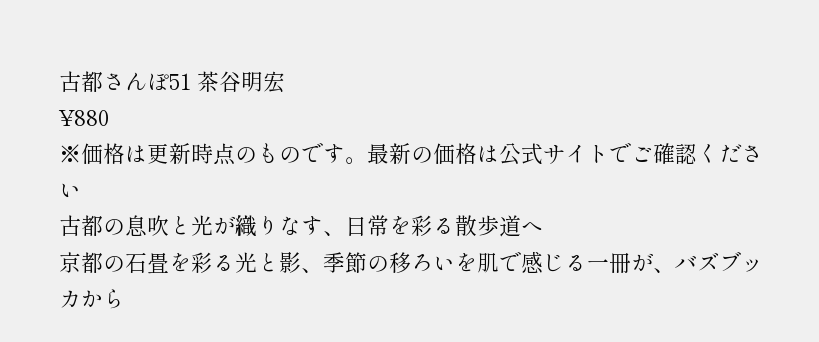古都さんぽ51 茶谷明宏
¥880
※価格は更新時点のものです。最新の価格は公式サイトでご確認ください
古都の息吹と光が織りなす、日常を彩る散歩道へ
京都の石畳を彩る光と影、季節の移ろいを肌で感じる一冊が、バズブッカから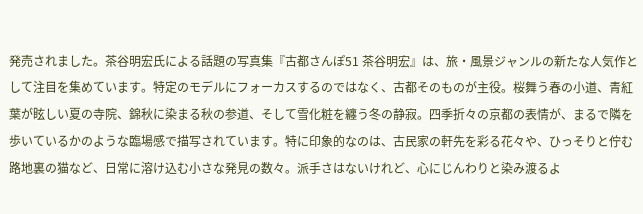発売されました。茶谷明宏氏による話題の写真集『古都さんぽ51 茶谷明宏』は、旅・風景ジャンルの新たな人気作として注目を集めています。特定のモデルにフォーカスするのではなく、古都そのものが主役。桜舞う春の小道、青紅葉が眩しい夏の寺院、錦秋に染まる秋の参道、そして雪化粧を纏う冬の静寂。四季折々の京都の表情が、まるで隣を歩いているかのような臨場感で描写されています。特に印象的なのは、古民家の軒先を彩る花々や、ひっそりと佇む路地裏の猫など、日常に溶け込む小さな発見の数々。派手さはないけれど、心にじんわりと染み渡るよ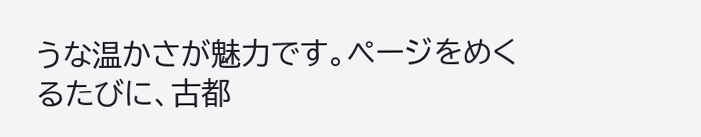うな温かさが魅力です。ページをめくるたびに、古都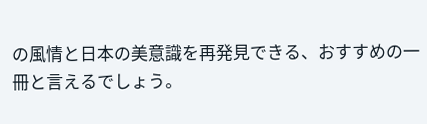の風情と日本の美意識を再発見できる、おすすめの一冊と言えるでしょう。